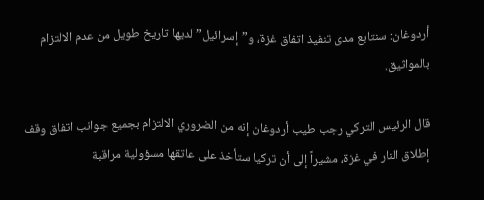أردوغان: سنتابع مدى تنفيذ اتفاق غزة، و”إسرائيل” لديها تاريخ طويل من عدم الالتزام بالمواثيق.

قال الرئيس التركي رجب طيب أردوغان إنه من الضروري الالتزام بجميع جوانب اتفاق وقف إطلاق النار في غزة، مشيراً إلى أن تركيا ستأخذ على عاتقها مسؤولية مراقبة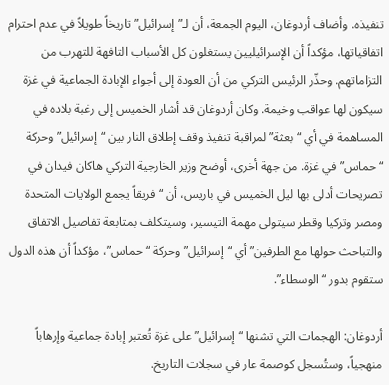تنفيذه. وأضاف أردوغان، اليوم الجمعة، أن لـ”إسرائيل” تاريخاً طويلاً في عدم احترام اتفاقياتها، مؤكداً أن الإسرائيليين يستغلون كل الأسباب التافهة للتهرب من التزاماتهم. وحذّر الرئيس التركي من أن العودة إلى أجواء الإبادة الجماعية في غزة سيكون لها عواقب وخيمة. وكان أردوغان قد أشار الخميس إلى رغبة بلاده في المساهمة في أي “بعثة” لمراقبة تنفيذ وقف إطلاق النار بين “إسرائيل” وحركة “حماس” في غزة. من جهة أخرى، أوضح وزير الخارجية التركي هاكان فيدان في تصريحات أدلى بها ليل الخميس في باريس، أن “فريقاً يجمع الولايات المتحدة ومصر وتركيا وقطر سيتولى مهمة التيسير، وسيتكلف بمتابعة تفاصيل الاتفاق والتباحث حولها مع الطرفين” أي “إسرائيل” وحركة “حماس”، مؤكداً أن هذه الدول ستقوم بدور “الوسطاء”.

أردوغان: الهجمات التي تشنها “إسرائيل” على غزة تُعتبر إبادة جماعية وإرهاباً منهجياً، وستُسجل كوصمة عار في سجلات التاريخ.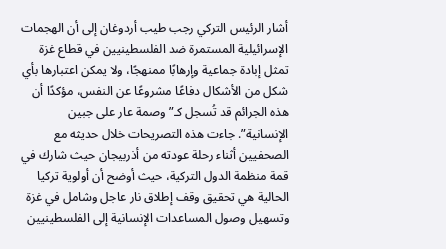أشار الرئيس التركي رجب طيب أردوغان إلى أن الهجمات الإسرائيلية المستمرة ضد الفلسطينيين في قطاع غزة تمثل إبادة جماعية وإرهابًا ممنهجًا، ولا يمكن اعتبارها بأي شكل من الأشكال دفاعًا مشروعًا عن النفس، مؤكدًا أن هذه الجرائم قد تُسجل كـ”وصمة عار على جبين الإنسانية”. جاءت هذه التصريحات خلال حديثه مع الصحفيين أثناء رحلة عودته من أذربيجان حيث شارك في قمة منظمة الدول التركية، حيث أوضح أن أولوية تركيا الحالية هي تحقيق وقف إطلاق نار عاجل وشامل في غزة وتسهيل وصول المساعدات الإنسانية إلى الفلسطينيين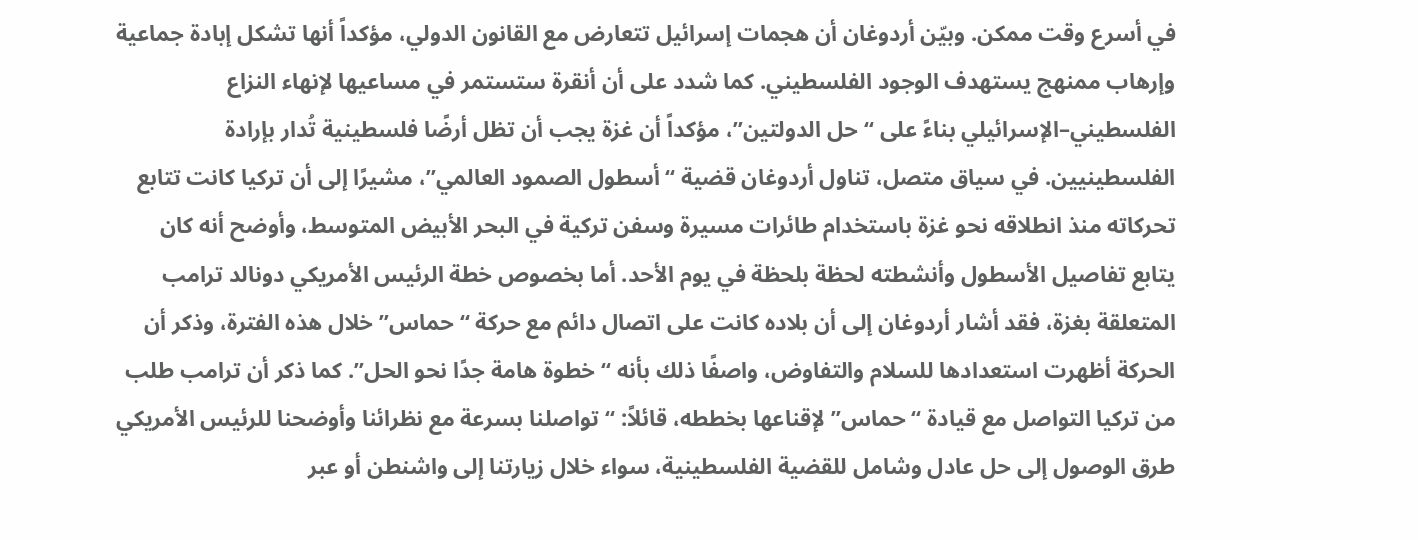في أسرع وقت ممكن. وبيّن أردوغان أن هجمات إسرائيل تتعارض مع القانون الدولي، مؤكداً أنها تشكل إبادة جماعية وإرهاب ممنهج يستهدف الوجود الفلسطيني. كما شدد على أن أنقرة ستستمر في مساعيها لإنهاء النزاع الفلسطيني–الإسرائيلي بناءً على “حل الدولتين”، مؤكداً أن غزة يجب أن تظل أرضًا فلسطينية تُدار بإرادة الفلسطينيين. في سياق متصل، تناول أردوغان قضية “أسطول الصمود العالمي”، مشيرًا إلى أن تركيا كانت تتابع تحركاته منذ انطلاقه نحو غزة باستخدام طائرات مسيرة وسفن تركية في البحر الأبيض المتوسط، وأوضح أنه كان يتابع تفاصيل الأسطول وأنشطته لحظة بلحظة في يوم الأحد. أما بخصوص خطة الرئيس الأمريكي دونالد ترامب المتعلقة بغزة، فقد أشار أردوغان إلى أن بلاده كانت على اتصال دائم مع حركة “حماس” خلال هذه الفترة، وذكر أن الحركة أظهرت استعدادها للسلام والتفاوض، واصفًا ذلك بأنه “خطوة هامة جدًا نحو الحل”. كما ذكر أن ترامب طلب من تركيا التواصل مع قيادة “حماس” لإقناعها بخططه، قائلاً: “تواصلنا بسرعة مع نظرائنا وأوضحنا للرئيس الأمريكي طرق الوصول إلى حل عادل وشامل للقضية الفلسطينية، سواء خلال زيارتنا إلى واشنطن أو عبر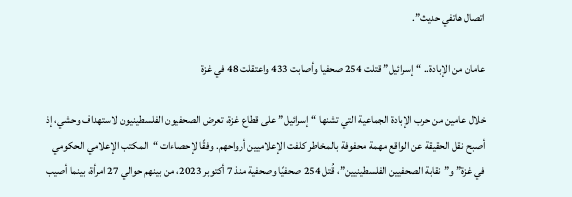اتصال هاتفي حديث”.

عامان من الإبادة.. “إسرائيل” قتلت 254 صحفيا وأصابت 433 واعتقلت 48 في غزة

خلال عامين من حرب الإبادة الجماعية التي تشنها “إسرائيل” على قطاع غزة، تعرض الصحفيون الفلسطينيون لاستهداف وحشي، إذ أصبح نقل الحقيقة عن الواقع مهمة محفوفة بالمخاطر كلفت الإعلاميين أرواحهم. وفقًا لإحصاءات “المكتب الإعلامي الحكومي في غزة” و”نقابة الصحفيين الفلسطينيين”، قُتل 254 صحفيًا وصحفية منذ 7 أكتوبر 2023، من بينهم حوالي 27 امرأة، بينما أصيب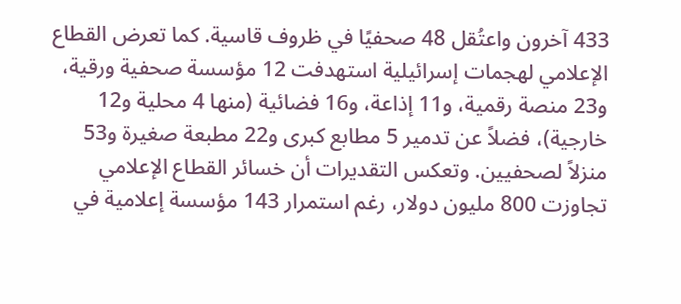433 آخرون واعتُقل 48 صحفيًا في ظروف قاسية. كما تعرض القطاع الإعلامي لهجمات إسرائيلية استهدفت 12 مؤسسة صحفية ورقية، و23 منصة رقمية، و11 إذاعة، و16 فضائية (منها 4 محلية و12 خارجية)، فضلاً عن تدمير 5 مطابع كبرى و22 مطبعة صغيرة و53 منزلاً لصحفيين. وتعكس التقديرات أن خسائر القطاع الإعلامي تجاوزت 800 مليون دولار، رغم استمرار 143 مؤسسة إعلامية في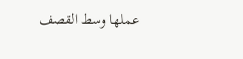عملها وسط القصف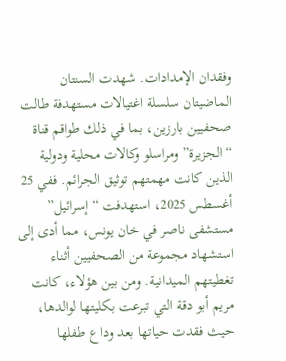وفقدان الإمدادات. شهدت السنتان الماضيتان سلسلة اغتيالات مستهدفة طالت صحفيين بارزين، بما في ذلك طواقم قناة “الجزيرة” ومراسلو وكالات محلية ودولية الذين كانت مهمتهم توثيق الجرائم. ففي 25 أغسطس 2025، استهدفت “إسرائيل” مستشفى ناصر في خان يونس، مما أدى إلى استشهاد مجموعة من الصحفيين أثناء تغطيتهم الميدانية. ومن بين هؤلاء، كانت مريم أبو دقة التي تبرعت بكليتها لوالدها، حيث فقدت حياتها بعد وداع طفلها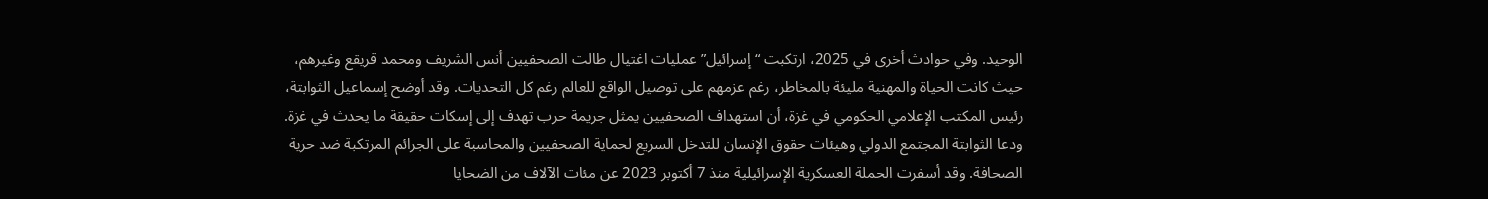الوحيد. وفي حوادث أخرى في 2025، ارتكبت “إسرائيل” عمليات اغتيال طالت الصحفيين أنس الشريف ومحمد قريقع وغيرهم، حيث كانت الحياة والمهنية مليئة بالمخاطر، رغم عزمهم على توصيل الواقع للعالم رغم كل التحديات. وقد أوضح إسماعيل الثوابتة، رئيس المكتب الإعلامي الحكومي في غزة، أن استهداف الصحفيين يمثل جريمة حرب تهدف إلى إسكات حقيقة ما يحدث في غزة. ودعا الثوابتة المجتمع الدولي وهيئات حقوق الإنسان للتدخل السريع لحماية الصحفيين والمحاسبة على الجرائم المرتكبة ضد حرية الصحافة. وقد أسفرت الحملة العسكرية الإسرائيلية منذ 7 أكتوبر 2023 عن مئات الآلاف من الضحايا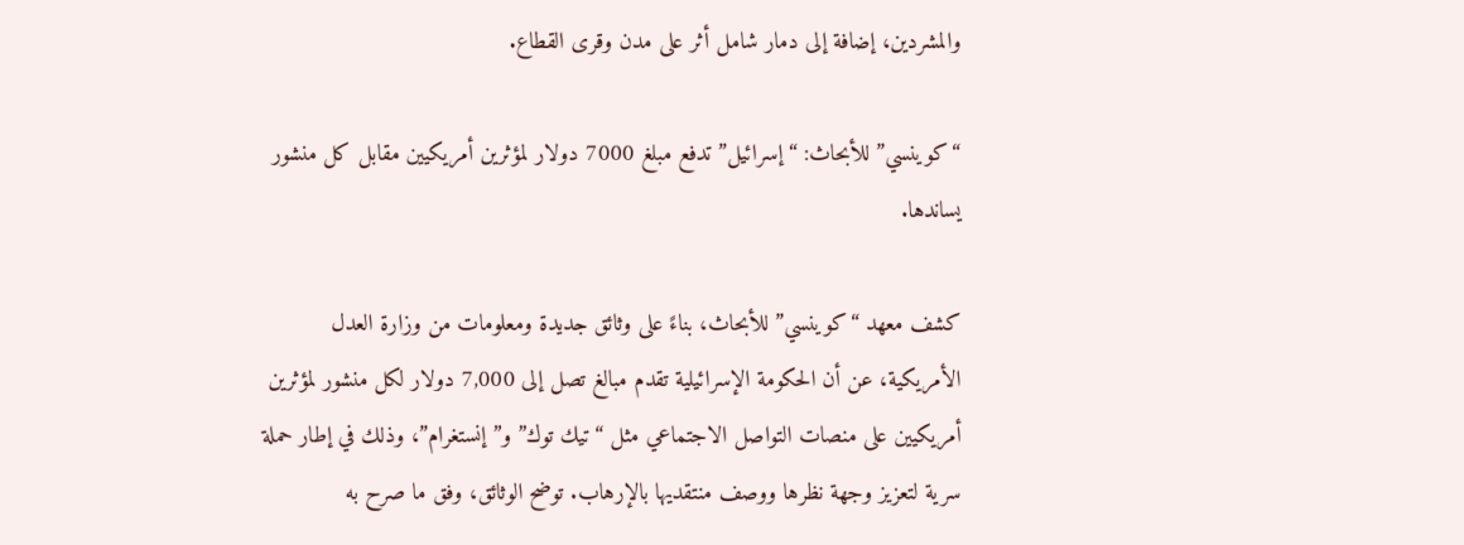والمشردين، إضافة إلى دمار شامل أثر على مدن وقرى القطاع.

“كوينسي” للأبحاث: “إسرائيل” تدفع مبلغ 7000 دولار لمؤثرين أمريكيين مقابل كل منشور يساندها.

كشف معهد “كوينسي” للأبحاث، بناءً على وثائق جديدة ومعلومات من وزارة العدل الأمريكية، عن أن الحكومة الإسرائيلية تقدم مبالغ تصل إلى 7,000 دولار لكل منشور لمؤثرين أمريكيين على منصات التواصل الاجتماعي مثل “تيك توك” و”إنستغرام”، وذلك في إطار حملة سرية لتعزيز وجهة نظرها ووصف منتقديها بالإرهاب. توضح الوثائق، وفق ما صرح به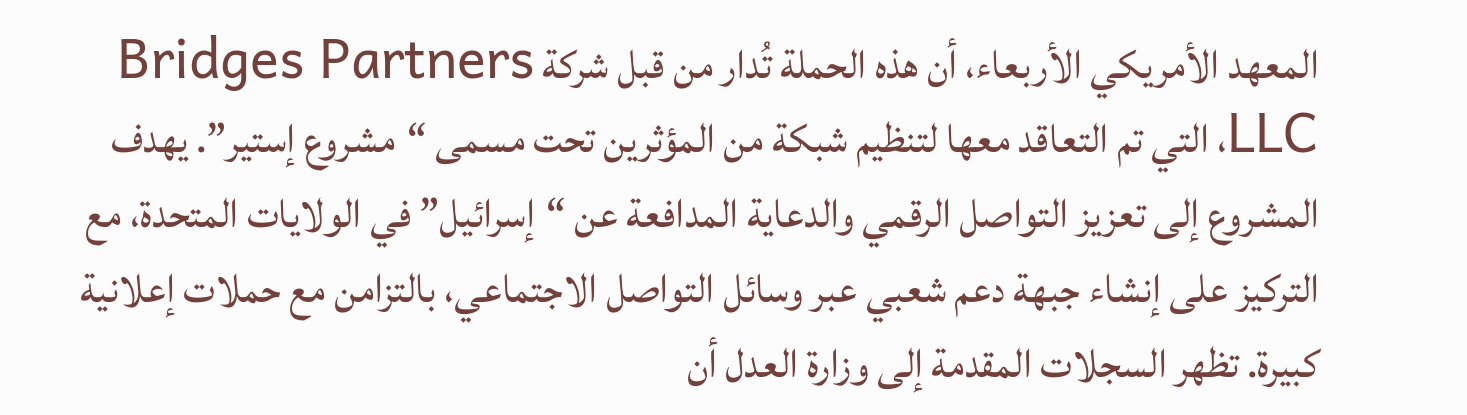المعهد الأمريكي الأربعاء، أن هذه الحملة تُدار من قبل شركة Bridges Partners LLC، التي تم التعاقد معها لتنظيم شبكة من المؤثرين تحت مسمى “مشروع إستير”. يهدف المشروع إلى تعزيز التواصل الرقمي والدعاية المدافعة عن “إسرائيل” في الولايات المتحدة، مع التركيز على إنشاء جبهة دعم شعبي عبر وسائل التواصل الاجتماعي، بالتزامن مع حملات إعلانية كبيرة. تظهر السجلات المقدمة إلى وزارة العدل أن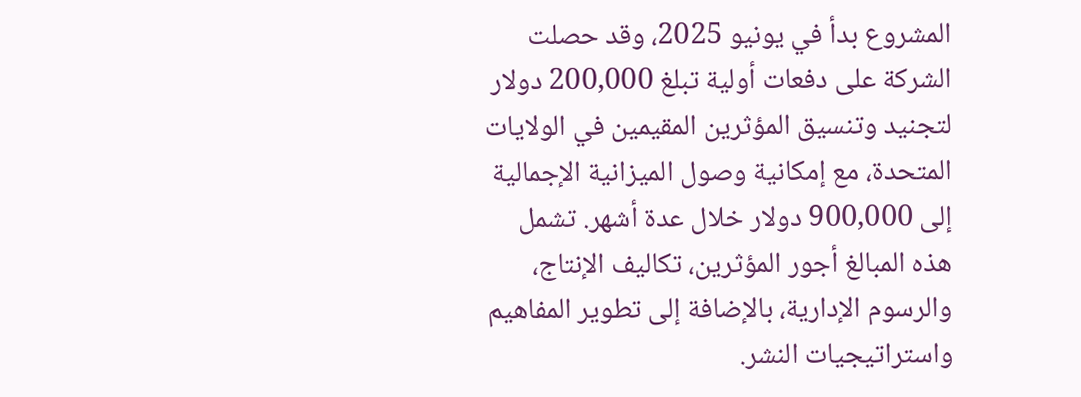المشروع بدأ في يونيو 2025، وقد حصلت الشركة على دفعات أولية تبلغ 200,000 دولار لتجنيد وتنسيق المؤثرين المقيمين في الولايات المتحدة، مع إمكانية وصول الميزانية الإجمالية إلى 900,000 دولار خلال عدة أشهر. تشمل هذه المبالغ أجور المؤثرين، تكاليف الإنتاج، والرسوم الإدارية، بالإضافة إلى تطوير المفاهيم واستراتيجيات النشر.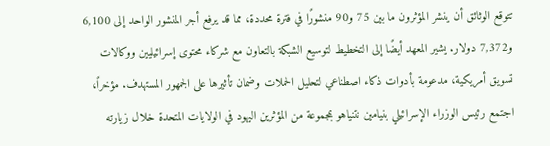تتوقع الوثائق أن ينشر المؤثرون ما بين 75 و90 منشورًا في فترة محددة، مما قد يرفع أجر المنشور الواحد إلى 6,100 و7,372 دولار. يشير المعهد أيضًا إلى التخطيط لتوسيع الشبكة بالتعاون مع شركاء محتوى إسرائيليين ووكالات تسويق أمريكية، مدعومة بأدوات ذكاء اصطناعي لتحليل الحملات وضمان تأثيرها على الجمهور المستهدف. مؤخراً، اجتمع رئيس الوزراء الإسرائيلي بنيامين نتنياهو بمجموعة من المؤثرين اليهود في الولايات المتحدة خلال زيارته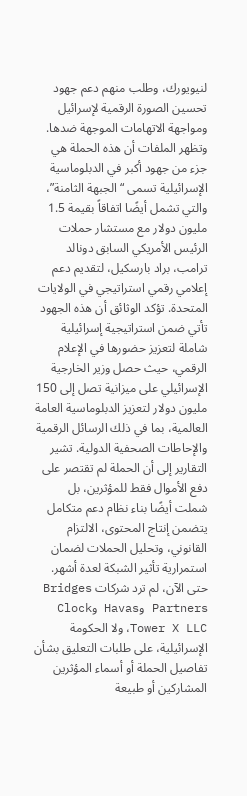لنيويورك، وطلب منهم دعم جهود تحسين الصورة الرقمية لإسرائيل ومواجهة الاتهامات الموجهة ضدها. وتظهر الملفات أن هذه الحملة هي جزء من جهود أكبر في الدبلوماسية الإسرائيلية تسمى “الجبهة الثامنة”، والتي تشمل أيضًا اتفاقاً بقيمة 1.5 مليون دولار مع مستشار حملات الرئيس الأمريكي السابق دونالد ترامب، براد بارسكيل، لتقديم دعم إعلامي رقمي استراتيجي في الولايات المتحدة. تؤكد الوثائق أن هذه الجهود تأتي ضمن استراتيجية إسرائيلية شاملة لتعزيز حضورها في الإعلام الرقمي، حيث حصل وزير الخارجية الإسرائيلي على ميزانية تصل إلى 150 مليون دولار لتعزيز الدبلوماسية العامة العالمية، بما في ذلك الرسائل الرقمية والإحاطات الصحفية الدولية. تشير التقارير إلى أن الحملة لم تقتصر على دفع الأموال فقط للمؤثرين، بل شملت أيضًا بناء نظام دعم متكامل يتضمن إنتاج المحتوى، الالتزام القانوني، وتحليل الحملات لضمان استمرارية تأثير الشبكة لعدة أشهر. حتى الآن، لم ترد شركات Bridges Partners وHavas وClock Tower X LLC، ولا الحكومة الإسرائيلية، على طلبات التعليق بشأن تفاصيل الحملة أو أسماء المؤثرين المشاركين أو طبيعة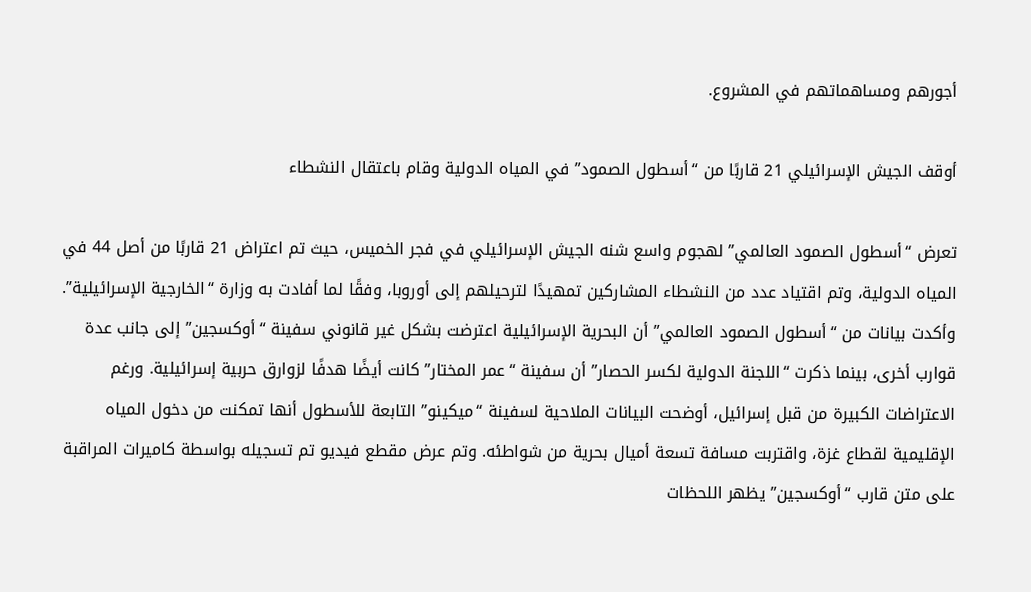أجورهم ومساهماتهم في المشروع.

أوقف الجيش الإسرائيلي 21 قاربًا من “أسطول الصمود” في المياه الدولية وقام باعتقال النشطاء

تعرض “أسطول الصمود العالمي” لهجوم واسع شنه الجيش الإسرائيلي في فجر الخميس، حيث تم اعتراض 21 قاربًا من أصل 44 في المياه الدولية، وتم اقتياد عدد من النشطاء المشاركين تمهيدًا لترحيلهم إلى أوروبا، وفقًا لما أفادت به وزارة “الخارجية الإسرائيلية”. وأكدت بيانات من “أسطول الصمود العالمي” أن البحرية الإسرائيلية اعترضت بشكل غير قانوني سفينة “أوكسجين” إلى جانب عدة قوارب أخرى، بينما ذكرت “اللجنة الدولية لكسر الحصار” أن سفينة “عمر المختار” كانت أيضًا هدفًا لزوارق حربية إسرائيلية. ورغم الاعتراضات الكبيرة من قبل إسرائيل، أوضحت البيانات الملاحية لسفينة “ميكينو” التابعة للأسطول أنها تمكنت من دخول المياه الإقليمية لقطاع غزة، واقتربت مسافة تسعة أميال بحرية من شواطئه. وتم عرض مقطع فيديو تم تسجيله بواسطة كاميرات المراقبة على متن قارب “أوكسجين” يظهر اللحظات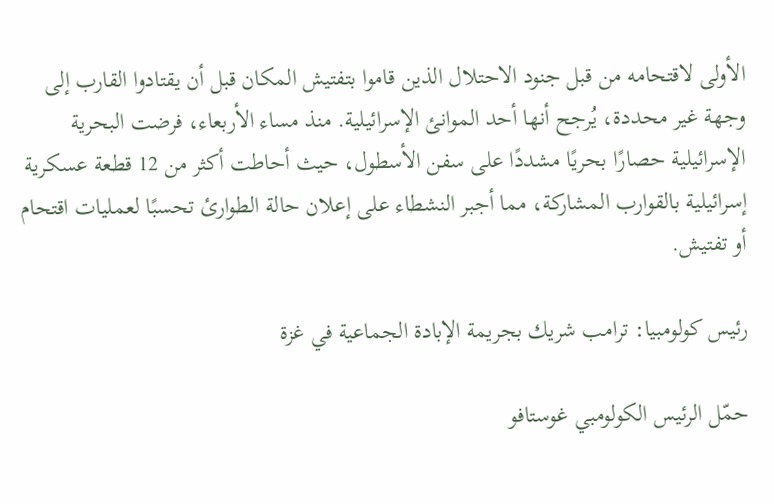الأولى لاقتحامه من قبل جنود الاحتلال الذين قاموا بتفتيش المكان قبل أن يقتادوا القارب إلى وجهة غير محددة، يُرجح أنها أحد الموانئ الإسرائيلية. منذ مساء الأربعاء، فرضت البحرية الإسرائيلية حصارًا بحريًا مشددًا على سفن الأسطول، حيث أحاطت أكثر من 12 قطعة عسكرية إسرائيلية بالقوارب المشاركة، مما أجبر النشطاء على إعلان حالة الطوارئ تحسبًا لعمليات اقتحام أو تفتيش.

رئيس كولومبيا: ترامب شريك بجريمة الإبادة الجماعية في غزة

حمّل الرئيس الكولومبي غوستافو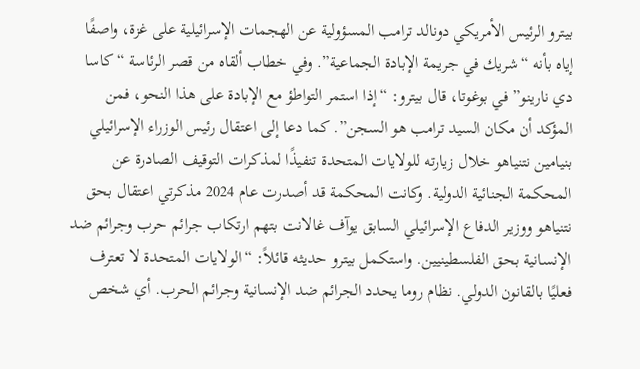بيترو الرئيس الأمريكي دونالد ترامب المسؤولية عن الهجمات الإسرائيلية على غزة، واصفًا إياه بأنه “شريك في جريمة الإبادة الجماعية”. وفي خطاب ألقاه من قصر الرئاسة “كاسا دي نارينو” في بوغوتا، قال بيترو: “إذا استمر التواطؤ مع الإبادة على هذا النحو، فمن المؤكد أن مكان السيد ترامب هو السجن”. كما دعا إلى اعتقال رئيس الوزراء الإسرائيلي بنيامين نتنياهو خلال زيارته للولايات المتحدة تنفيذًا لمذكرات التوقيف الصادرة عن المحكمة الجنائية الدولية. وكانت المحكمة قد أصدرت عام 2024 مذكرتي اعتقال بحق نتنياهو ووزير الدفاع الإسرائيلي السابق يوآف غالانت بتهم ارتكاب جرائم حرب وجرائم ضد الإنسانية بحق الفلسطينيين. واستكمل بيترو حديثه قائلاً: “الولايات المتحدة لا تعترف فعليًا بالقانون الدولي. نظام روما يحدد الجرائم ضد الإنسانية وجرائم الحرب. أي شخص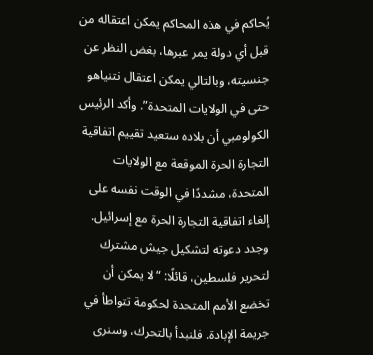يُحاكم في هذه المحاكم يمكن اعتقاله من قبل أي دولة يمر عبرها، بغض النظر عن جنسيته، وبالتالي يمكن اعتقال نتنياهو حتى في الولايات المتحدة”. وأكد الرئيس الكولومبي أن بلاده ستعيد تقييم اتفاقية التجارة الحرة الموقعة مع الولايات المتحدة، مشددًا في الوقت نفسه على إلغاء اتفاقية التجارة الحرة مع إسرائيل. وجدد دعوته لتشكيل جيش مشترك لتحرير فلسطين، قائلًا: “لا يمكن أن تخضع الأمم المتحدة لحكومة تتواطأ في جريمة الإبادة. فلنبدأ بالتحرك، وسنرى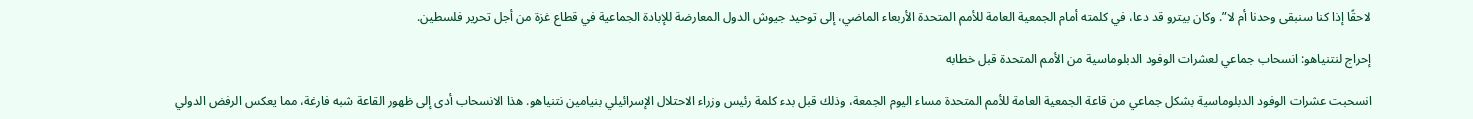لاحقًا إذا كنا سنبقى وحدنا أم لا”. وكان بيترو قد دعا، في كلمته أمام الجمعية العامة للأمم المتحدة الأربعاء الماضي، إلى توحيد جيوش الدول المعارضة للإبادة الجماعية في قطاع غزة من أجل تحرير فلسطين.

إحراج لنتنياهو: انسحاب جماعي لعشرات الوفود الدبلوماسية من الأمم المتحدة قبل خطابه

انسحبت عشرات الوفود الدبلوماسية بشكل جماعي من قاعة الجمعية العامة للأمم المتحدة مساء اليوم الجمعة، وذلك قبل بدء كلمة رئيس وزراء الاحتلال الإسرائيلي بنيامين نتنياهو. هذا الانسحاب أدى إلى ظهور القاعة شبه فارغة، مما يعكس الرفض الدولي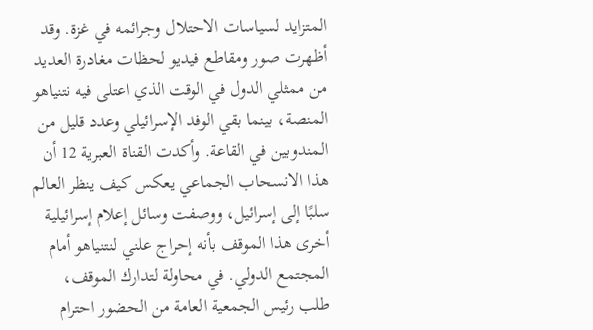المتزايد لسياسات الاحتلال وجرائمه في غزة. وقد أظهرت صور ومقاطع فيديو لحظات مغادرة العديد من ممثلي الدول في الوقت الذي اعتلى فيه نتنياهو المنصة، بينما بقي الوفد الإسرائيلي وعدد قليل من المندوبين في القاعة. وأكدت القناة العبرية 12 أن هذا الانسحاب الجماعي يعكس كيف ينظر العالم سلبًا إلى إسرائيل، ووصفت وسائل إعلام إسرائيلية أخرى هذا الموقف بأنه إحراج علني لنتنياهو أمام المجتمع الدولي. في محاولة لتدارك الموقف، طلب رئيس الجمعية العامة من الحضور احترام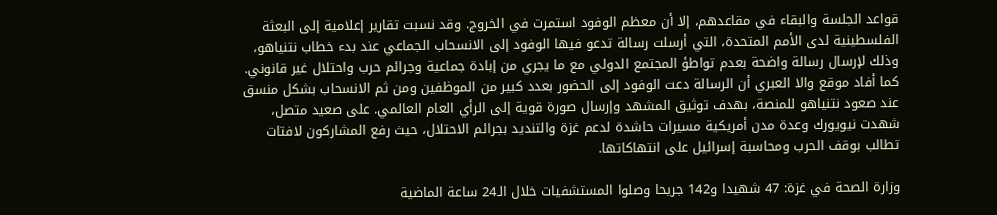قواعد الجلسة والبقاء في مقاعدهم، إلا أن معظم الوفود استمرت في الخروج. وقد نسبت تقارير إعلامية إلى البعثة الفلسطينية لدى الأمم المتحدة، التي أرسلت رسالة تدعو فيها الوفود إلى الانسحاب الجماعي عند بدء خطاب نتنياهو، وذلك لإرسال رسالة واضحة بعدم تواطؤ المجتمع الدولي مع ما يجري من إبادة جماعية وجرائم حرب واحتلال غير قانوني. كما أفاد موقع والا العبري أن الرسالة دعت الوفود إلى الحضور بعدد كبير من الموظفين ومن ثم الانسحاب بشكل منسق عند صعود نتنياهو للمنصة، بهدف توثيق المشهد وإرسال صورة قوية إلى الرأي العام العالمي. على صعيد متصل، شهدت نيويورك وعدة مدن أمريكية مسيرات حاشدة لدعم غزة والتنديد بجرائم الاحتلال، حيث رفع المشاركون لافتات تطالب بوقف الحرب ومحاسبة إسرائيل على انتهاكاتها.

وزارة الصحة في غزة: 47 شهيدا و142 جريحا وصلوا المستشفيات خلال الـ24 ساعة الماضية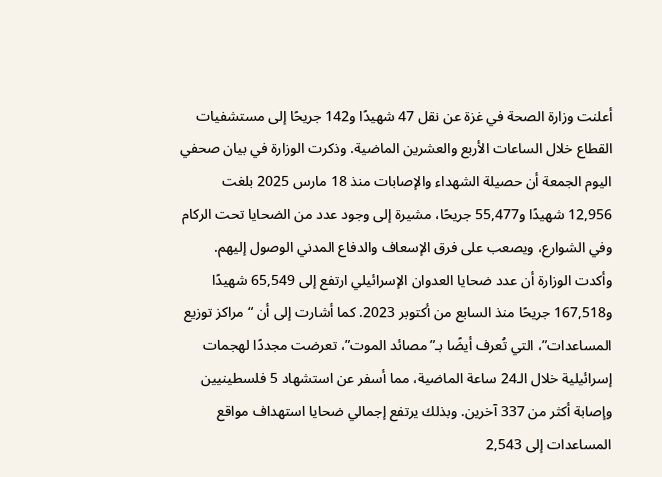أعلنت وزارة الصحة في غزة عن نقل 47 شهيدًا و142 جريحًا إلى مستشفيات القطاع خلال الساعات الأربع والعشرين الماضية. وذكرت الوزارة في بيان صحفي اليوم الجمعة أن حصيلة الشهداء والإصابات منذ 18 مارس 2025 بلغت 12,956 شهيدًا و55,477 جريحًا، مشيرة إلى وجود عدد من الضحايا تحت الركام وفي الشوارع، ويصعب على فرق الإسعاف والدفاع المدني الوصول إليهم. وأكدت الوزارة أن عدد ضحايا العدوان الإسرائيلي ارتفع إلى 65,549 شهيدًا و167,518 جريحًا منذ السابع من أكتوبر 2023. كما أشارت إلى أن “مراكز توزيع المساعدات”، التي تُعرف أيضًا بـ”مصائد الموت”، تعرضت مجددًا لهجمات إسرائيلية خلال الـ24 ساعة الماضية، مما أسفر عن استشهاد 5 فلسطينيين وإصابة أكثر من 337 آخرين. وبذلك يرتفع إجمالي ضحايا استهداف مواقع المساعدات إلى 2,543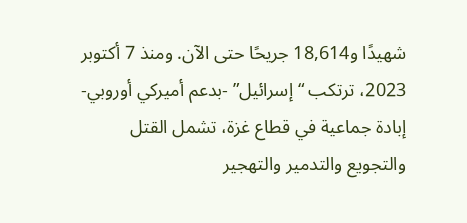شهيدًا و18,614 جريحًا حتى الآن. ومنذ 7 أكتوبر 2023، ترتكب “إسرائيل” -بدعم أميركي أوروبي- إبادة جماعية في قطاع غزة، تشمل القتل والتجويع والتدمير والتهجير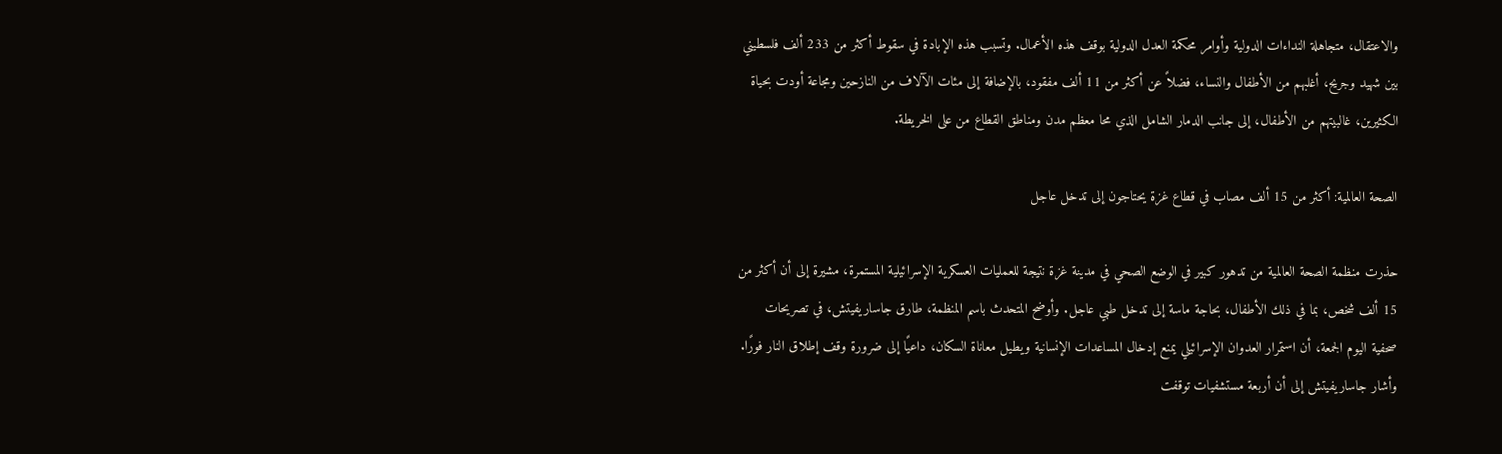والاعتقال، متجاهلة النداءات الدولية وأوامر محكمة العدل الدولية بوقف هذه الأعمال. وتسبب هذه الإبادة في سقوط أكثر من 233 ألف فلسطيني بين شهيد وجريح، أغلبهم من الأطفال والنساء، فضلاً عن أكثر من 11 ألف مفقود، بالإضافة إلى مئات الآلاف من النازحين ومجاعة أودت بحياة الكثيرين، غالبيتهم من الأطفال، إلى جانب الدمار الشامل الذي محا معظم مدن ومناطق القطاع من على الخريطة.

الصحة العالمية: أكثر من 15 ألف مصاب في قطاع غزة يحتاجون إلى تدخل عاجل

حذرت منظمة الصحة العالمية من تدهور كبير في الوضع الصحي في مدينة غزة نتيجة للعمليات العسكرية الإسرائيلية المستمرة، مشيرة إلى أن أكثر من 15 ألف شخص، بما في ذلك الأطفال، بحاجة ماسة إلى تدخل طبي عاجل. وأوضح المتحدث باسم المنظمة، طارق جاساريفيتش، في تصريحات صحفية اليوم الجمعة، أن استمرار العدوان الإسرائيلي يمنع إدخال المساعدات الإنسانية ويطيل معاناة السكان، داعيًا إلى ضرورة وقف إطلاق النار فورًا. وأشار جاساريفيتش إلى أن أربعة مستشفيات توقفت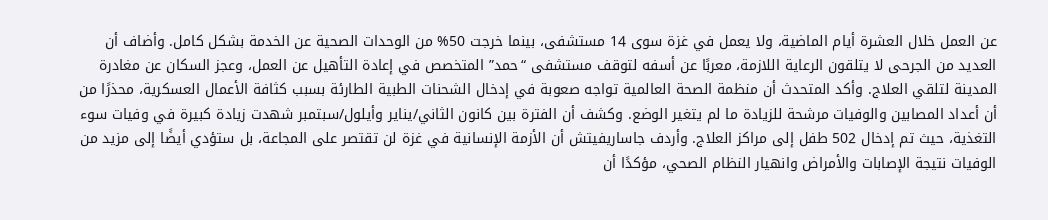عن العمل خلال العشرة أيام الماضية، ولا يعمل في غزة سوى 14 مستشفى، بينما خرجت 50% من الوحدات الصحية عن الخدمة بشكل كامل. وأضاف أن العديد من الجرحى لا يتلقون الرعاية اللازمة، معربًا عن أسفه لتوقف مستشفى “حمد” المتخصص في إعادة التأهيل عن العمل، وعجز السكان عن مغادرة المدينة لتلقي العلاج. وأكد المتحدث أن منظمة الصحة العالمية تواجه صعوبة في إدخال الشحنات الطبية الطارئة بسبب كثافة الأعمال العسكرية، محذرًا من أن أعداد المصابين والوفيات مرشحة للزيادة ما لم يتغير الوضع. وكشف أن الفترة بين كانون الثاني/يناير وأيلول/سبتمبر شهدت زيادة كبيرة في وفيات سوء التغذية، حيث تم إدخال 502 طفل إلى مراكز العلاج. وأردف جاساريفيتش أن الأزمة الإنسانية في غزة لن تقتصر على المجاعة، بل ستؤدي أيضًا إلى مزيد من الوفيات نتيجة الإصابات والأمراض وانهيار النظام الصحي، مؤكدًا أن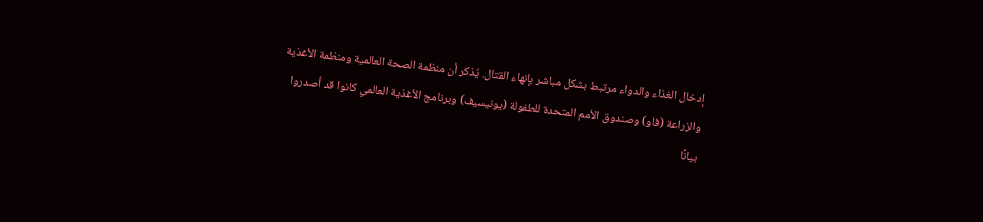إدخال الغذاء والدواء مرتبط بشكل مباشر بإنهاء القتال. يُذكر أن منظمة الصحة العالمية ومنظمة الأغذية والزراعة (فاو) وصندوق الأمم المتحدة للطفولة (يونيسيف) وبرنامج الأغذية العالمي كانوا قد أصدروا بيانًا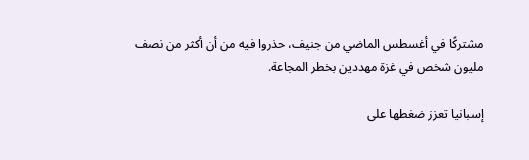مشتركًا في أغسطس الماضي من جنيف، حذروا فيه من أن أكثر من نصف مليون شخص في غزة مهددين بخطر المجاعة.

إسبانيا تعزز ضغطها على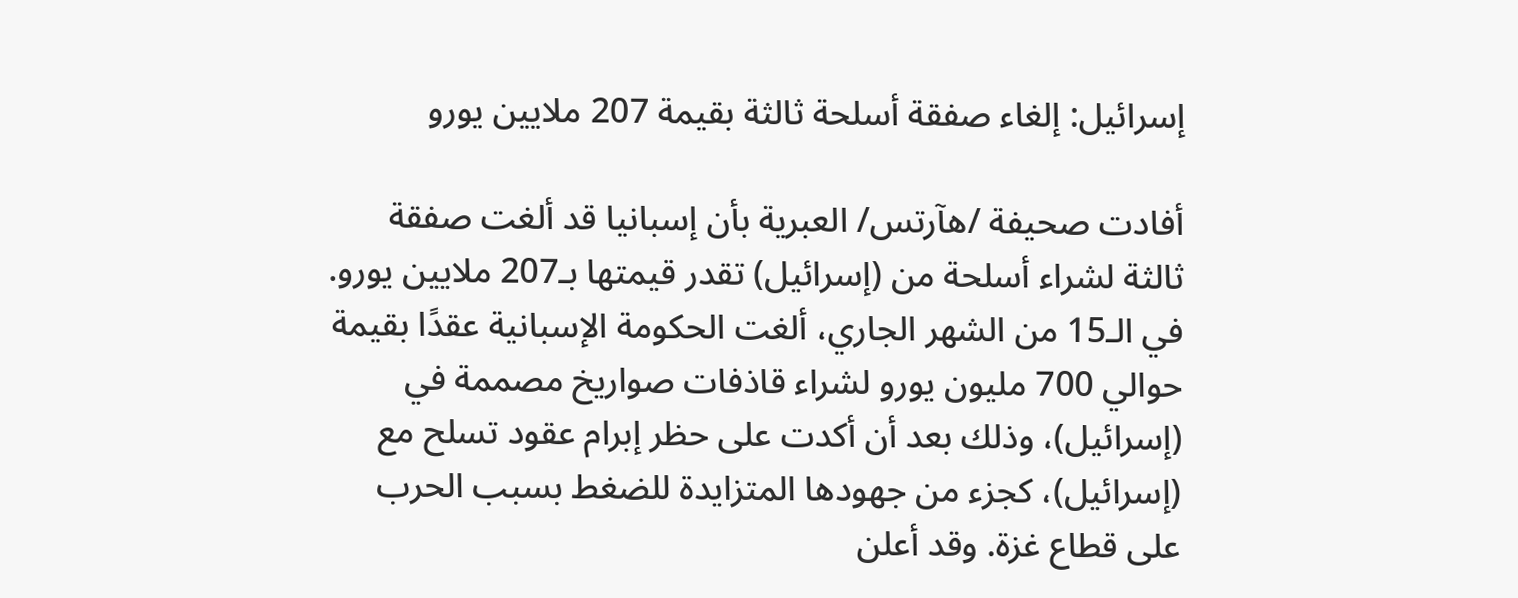إسرائيل: إلغاء صفقة أسلحة ثالثة بقيمة 207 ملايين يورو

أفادت صحيفة /هآرتس/ العبرية بأن إسبانيا قد ألغت صفقة ثالثة لشراء أسلحة من (إسرائيل) تقدر قيمتها بـ207 ملايين يورو. في الـ15 من الشهر الجاري، ألغت الحكومة الإسبانية عقدًا بقيمة حوالي 700 مليون يورو لشراء قاذفات صواريخ مصممة في (إسرائيل)، وذلك بعد أن أكدت على حظر إبرام عقود تسلح مع (إسرائيل)، كجزء من جهودها المتزايدة للضغط بسبب الحرب على قطاع غزة. وقد أعلن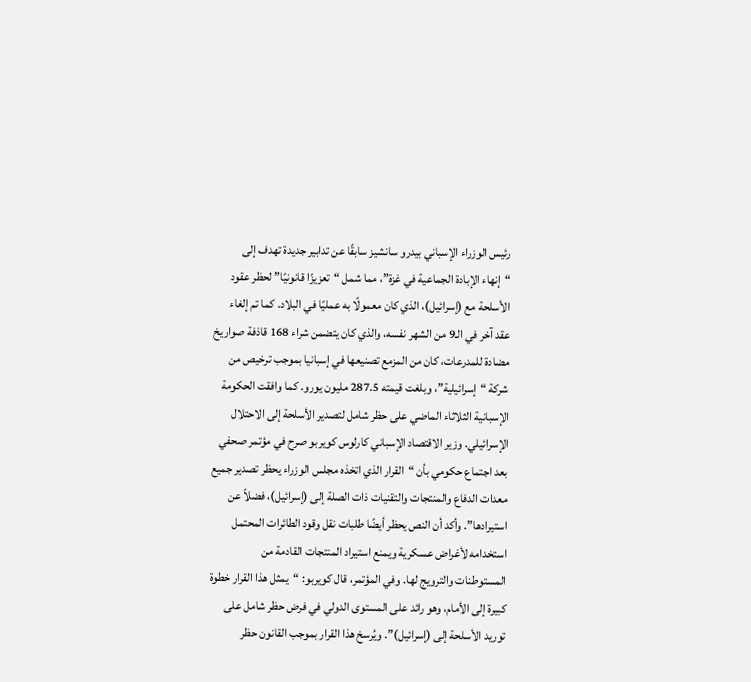رئيس الوزراء الإسباني بيدرو سانشيز سابقًا عن تدابير جديدة تهدف إلى “إنهاء الإبادة الجماعية في غزة”، مما شمل “تعزيزًا قانونيًا” لحظر عقود الأسلحة مع (إسرائيل)، الذي كان معمولًا به عمليًا في البلاد. كما تم إلغاء عقد آخر في الـ9 من الشهر نفسه، والذي كان يتضمن شراء 168 قاذفة صواريخ مضادة للمدرعات، كان من المزمع تصنيعها في إسبانيا بموجب ترخيص من شركة “إسرائيلية”، وبلغت قيمته 287.5 مليون يورو. كما وافقت الحكومة الإسبانية الثلاثاء الماضي على حظر شامل لتصدير الأسلحة إلى الاحتلال الإسرائيلي. وزير الاقتصاد الإسباني كارلوس كويربو صرح في مؤتمر صحفي بعد اجتماع حكومي بأن “القرار الذي اتخذه مجلس الوزراء يحظر تصدير جميع معدات الدفاع والمنتجات والتقنيات ذات الصلة إلى (إسرائيل)، فضلاً عن استيرادها”. وأكد أن النص يحظر أيضًا طلبات نقل وقود الطائرات المحتمل استخدامه لأغراض عسكرية ويمنع استيراد المنتجات القادمة من المستوطنات والترويج لها. وفي المؤتمر، قال كويربو: “يمثل هذا القرار خطوة كبيرة إلى الأمام، وهو رائد على المستوى الدولي في فرض حظر شامل على توريد الأسلحة إلى (إسرائيل)”. ويُرسخ هذا القرار بموجب القانون حظر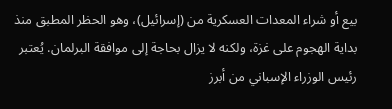بيع أو شراء المعدات العسكرية من (إسرائيل)، وهو الحظر المطبق منذ بداية الهجوم على غزة، ولكنه لا يزال بحاجة إلى موافقة البرلمان. يُعتبر رئيس الوزراء الإسباني من أبرز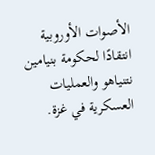الأصوات الأوروبية انتقادًا لحكومة بنيامين نتنياهو والعمليات العسكرية في غزة.